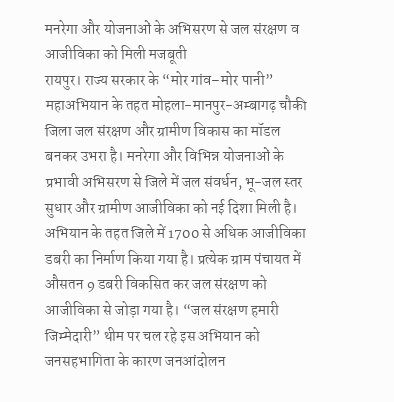मनरेगा और योजनाओं के अभिसरण से जल संरक्षण व आजीविका को मिली मजबूती
रायपुर। राज्य सरकार के “मोर गांव–मोर पानी” महाअभियान के तहत मोहला-मानपुर-अम्बागढ़ चौकी जिला जल संरक्षण और ग्रामीण विकास का मॉडल बनकर उभरा है। मनरेगा और विभिन्न योजनाओं के प्रभावी अभिसरण से जिले में जल संवर्धन, भू-जल स्तर सुधार और ग्रामीण आजीविका को नई दिशा मिली है।
अभियान के तहत जिले में 1700 से अधिक आजीविका डबरी का निर्माण किया गया है। प्रत्येक ग्राम पंचायत में औसतन 9 डबरी विकसित कर जल संरक्षण को आजीविका से जोड़ा गया है। “जल संरक्षण हमारी जिम्मेदारी” थीम पर चल रहे इस अभियान को जनसहभागिता के कारण जनआंदोलन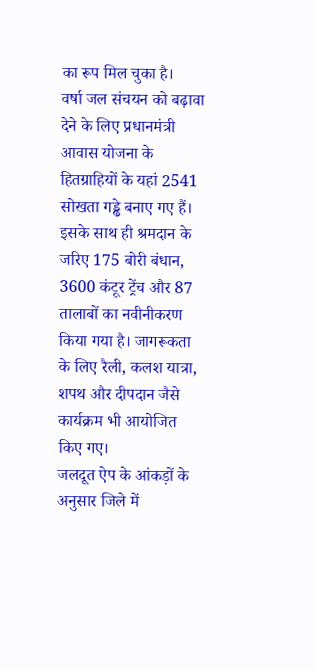का रूप मिल चुका है।
वर्षा जल संचयन को बढ़ावा देने के लिए प्रधानमंत्री आवास योजना के हितग्राहियों के यहां 2541 सोखता गड्ढे बनाए गए हैं। इसके साथ ही श्रमदान के जरिए 175 बोरी बंधान, 3600 कंटूर ट्रेंच और 87 तालाबों का नवीनीकरण किया गया है। जागरूकता के लिए रैली, कलश यात्रा, शपथ और दीपदान जैसे कार्यक्रम भी आयोजित किए गए।
जलदूत ऐप के आंकड़ों के अनुसार जिले में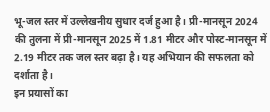भू-जल स्तर में उल्लेखनीय सुधार दर्ज हुआ है। प्री-मानसून 2024 की तुलना में प्री-मानसून 2025 में 1.81 मीटर और पोस्ट-मानसून में 2.19 मीटर तक जल स्तर बढ़ा है। यह अभियान की सफलता को दर्शाता है।
इन प्रयासों का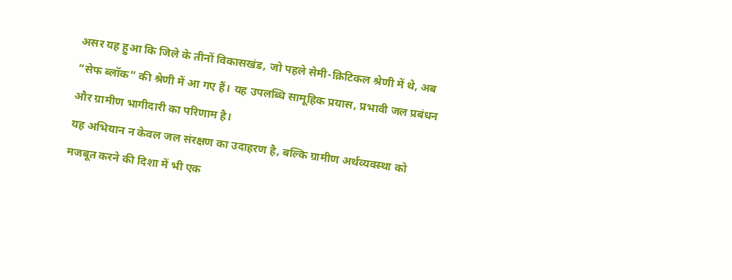असर यह हुआ कि जिले के तीनों विकासखंड, जो पहले सेमी-क्रिटिकल श्रेणी में थे, अब “सेफ ब्लॉक” की श्रेणी में आ गए हैं। यह उपलब्धि सामूहिक प्रयास, प्रभावी जल प्रबंधन और ग्रामीण भागीदारी का परिणाम है।
यह अभियान न केवल जल संरक्षण का उदाहरण है, बल्कि ग्रामीण अर्थव्यवस्था को मजबूत करने की दिशा में भी एक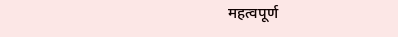महत्वपूर्ण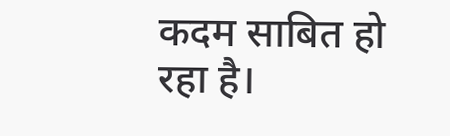कदम साबित हो रहा है।